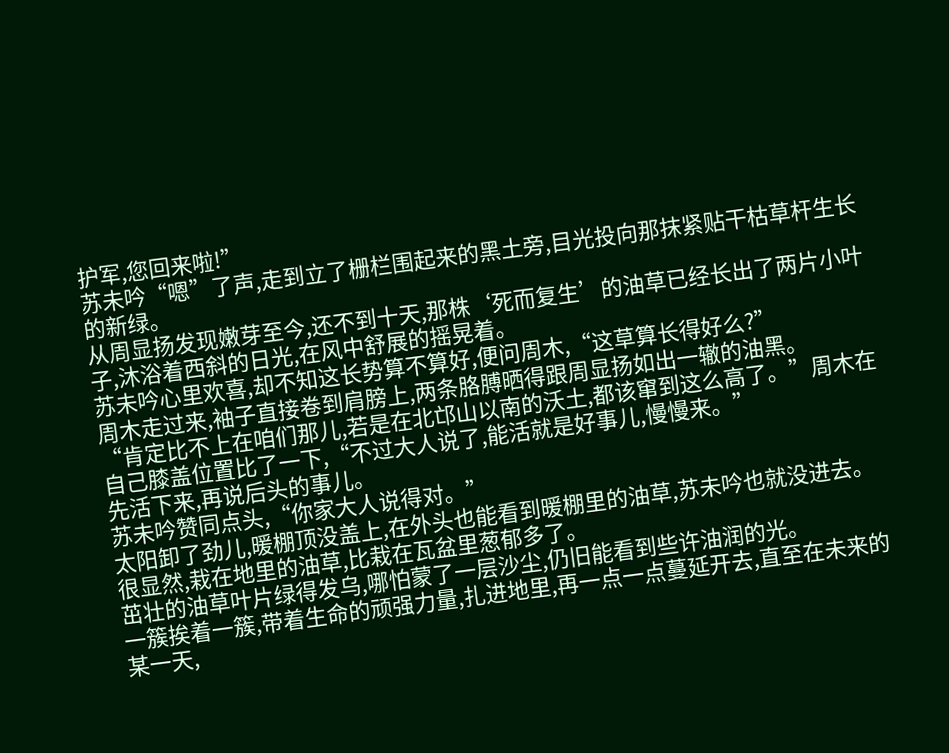护军,您回来啦!”
苏未吟“嗯”了声,走到立了栅栏围起来的黑土旁,目光投向那抹紧贴干枯草杆生长的新绿。
从周显扬发现嫩芽至今,还不到十天,那株‘死而复生’的油草已经长出了两片小叶子,沐浴着西斜的日光,在风中舒展的摇晃着。
苏未吟心里欢喜,却不知这长势算不算好,便问周木,“这草算长得好么?”
周木走过来,袖子直接卷到肩膀上,两条胳膊晒得跟周显扬如出一辙的油黑。
“肯定比不上在咱们那儿,若是在北邙山以南的沃土,都该窜到这么高了。”周木在自己膝盖位置比了一下,“不过大人说了,能活就是好事儿,慢慢来。”
先活下来,再说后头的事儿。
苏未吟赞同点头,“你家大人说得对。”
太阳卸了劲儿,暖棚顶没盖上,在外头也能看到暖棚里的油草,苏未吟也就没进去。
很显然,栽在地里的油草,比栽在瓦盆里葱郁多了。
茁壮的油草叶片绿得发乌,哪怕蒙了一层沙尘,仍旧能看到些许油润的光。
一簇挨着一簇,带着生命的顽强力量,扎进地里,再一点一点蔓延开去,直至在未来的某一天,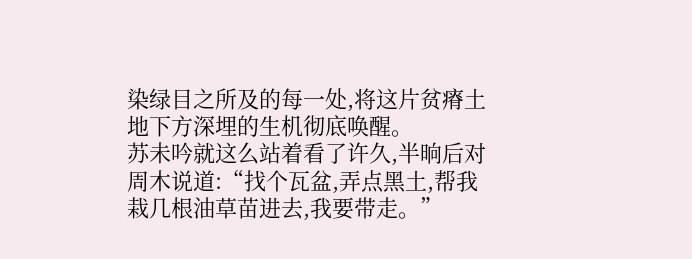染绿目之所及的每一处,将这片贫瘠土地下方深埋的生机彻底唤醒。
苏未吟就这么站着看了许久,半晌后对周木说道:“找个瓦盆,弄点黑土,帮我栽几根油草苗进去,我要带走。”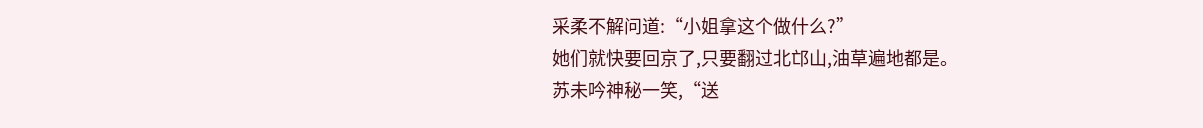采柔不解问道:“小姐拿这个做什么?”
她们就快要回京了,只要翻过北邙山,油草遍地都是。
苏未吟神秘一笑,“送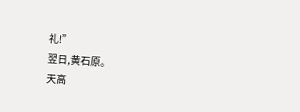礼!”
翌日,黄石原。
天高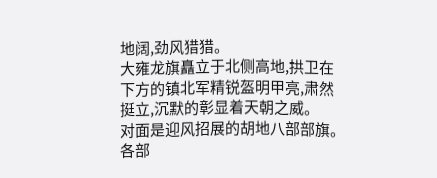地阔,劲风猎猎。
大雍龙旗矗立于北侧高地,拱卫在下方的镇北军精锐盔明甲亮,肃然挺立,沉默的彰显着天朝之威。
对面是迎风招展的胡地八部部旗。
各部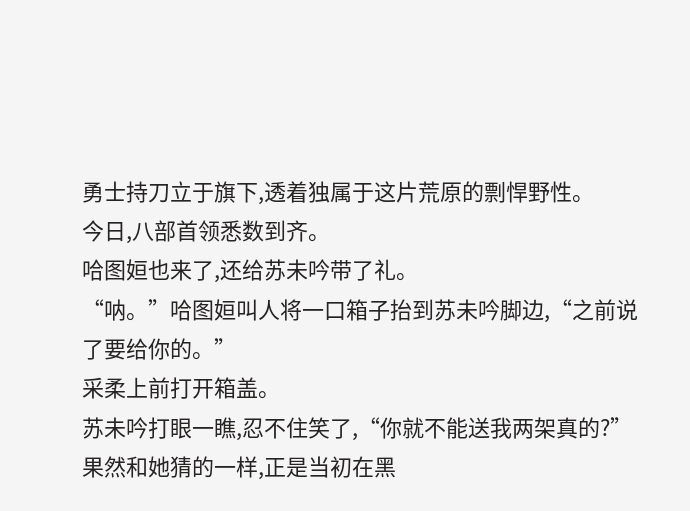勇士持刀立于旗下,透着独属于这片荒原的剽悍野性。
今日,八部首领悉数到齐。
哈图姮也来了,还给苏未吟带了礼。
“呐。”哈图姮叫人将一口箱子抬到苏未吟脚边,“之前说了要给你的。”
采柔上前打开箱盖。
苏未吟打眼一瞧,忍不住笑了,“你就不能送我两架真的?”
果然和她猜的一样,正是当初在黑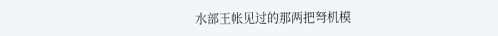水部王帐见过的那两把弩机模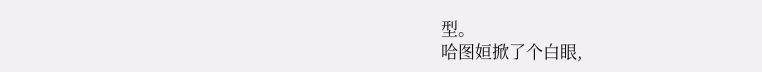型。
哈图姮掀了个白眼,